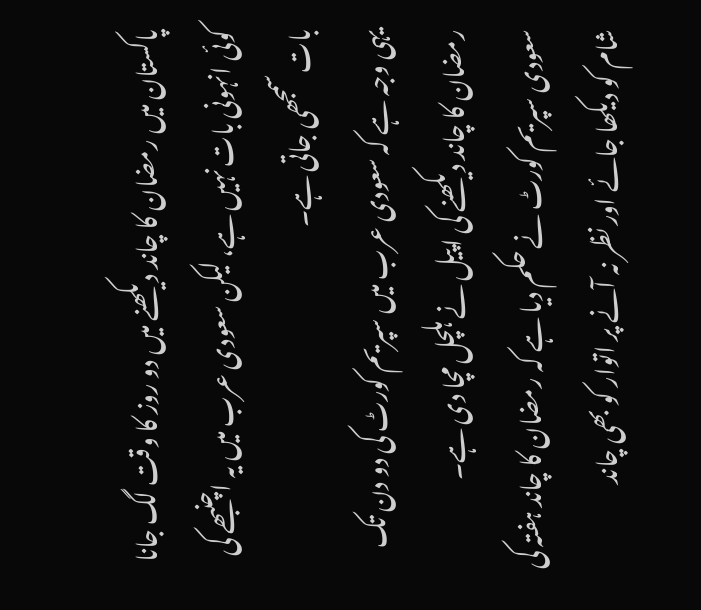پاکستان میں رمضان کا چاند دیکھنے میں دو روز کا وقت لگ جانا کوئی انہونی بات نہیں ہے، لیکن سعودی عرب میں یہ اچنبھے کی بات سمجھی جاتی ہے۔
یہی وجہ ہے کہ سعودی عرب میں سپریم کورٹ کی دو دن تک رمضان کا چاند دیکھنے کی اپیل نے ہلچل مچا دی ہے۔
سعودی سپریم کورٹ نے حکم دیا ہے کہ رمضان کا چاند ہفتہ کی شام کو دیکھا جائے اور نظر نہ آنے پر اتوار کو بھی چاند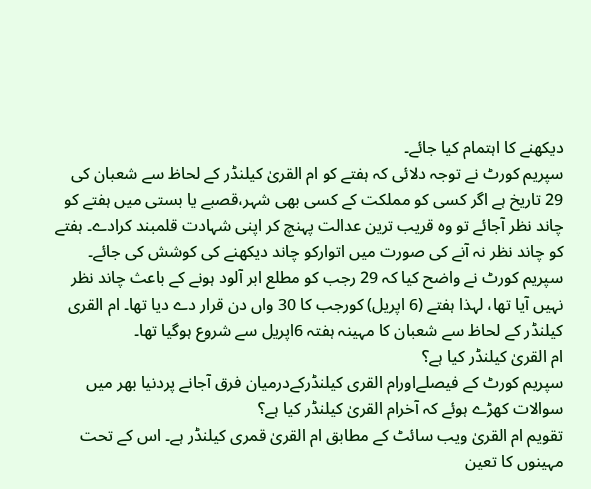دیکھنے کا اہتمام کیا جائے۔
سپریم کورٹ نے توجہ دلائی کہ ہفتے کو ام القریٰ کیلنڈر کے لحاظ سے شعبان کی 29 تاریخ ہے اگر کسی کو مملکت کے کسی بھی شہر،قصبے یا بستی میں ہفتے کو چاند نظر آجائے تو وہ قریب ترین عدالت پہنچ کر اپنی شہادت قلمبند کرادے۔ ہفتے کو چاند نظر نہ آنے کی صورت میں اتوارکو چاند دیکھنے کی کوشش کی جائے۔
سپریم کورٹ نے واضح کیا کہ 29 رجب کو مطلع ابر آلود ہونے کے باعث چاند نظر نہیں آیا تھا، لہذا ہفتے (6 اپریل) کورجب کا 30 واں دن قرار دے دیا تھا۔ ام القری کیلنڈر کے لحاظ سے شعبان کا مہینہ ہفتہ 6اپریل سے شروع ہوگیا تھا۔
ام القریٰ کیلنڈر کیا ہے؟
سپریم کورٹ کے فیصلےاورام القری کیلنڈرکےدرمیان فرق آجانے پردنیا بھر میں سوالات کھڑے ہوئے کہ آخرام القریٰ کیلنڈر کیا ہے؟
تقویم ام القریٰ ویب سائٹ کے مطابق ام القریٰ قمری کیلنڈر ہے۔ اس کے تحت مہینوں کا تعین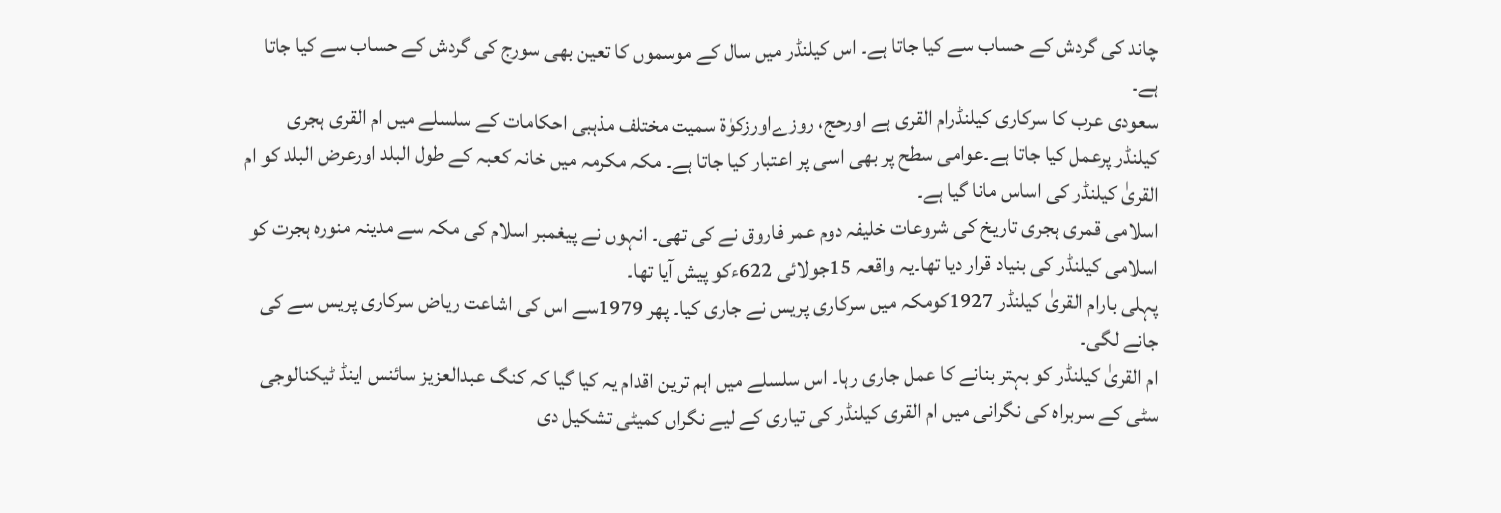چاند کی گردش کے حساب سے کیا جاتا ہے۔ اس کیلنڈر میں سال کے موسموں کا تعین بھی سورج کی گردش کے حساب سے کیا جاتا ہے۔
سعودی عرب کا سرکاری کیلنڈرام القری ہے اورحج، روزےاورزکوٰة سمیت مختلف مذہبی احکامات کے سلسلے میں ام القری ہجری کیلنڈر پرعمل کیا جاتا ہے۔عوامی سطح پر بھی اسی پر اعتبار کیا جاتا ہے۔ مکہ مکرمہ میں خانہ کعبہ کے طول البلد اورعرض البلد کو ام القریٰ کیلنڈر کی اساس مانا گیا ہے۔
اسلامی قمری ہجری تاریخ کی شروعات خلیفہ دوم عمر فاروق نے کی تھی۔ انہوں نے پیغمبر اسلام کی مکہ سے مدینہ منورہ ہجرت کو اسلامی کیلنڈر کی بنیاد قرار دیا تھا۔یہ واقعہ 15جولائی 622ءکو پیش آیا تھا۔
پہلی بارام القریٰ کیلنڈر 1927کومکہ میں سرکاری پریس نے جاری کیا۔ پھر 1979سے اس کی اشاعت ریاض سرکاری پریس سے کی جانے لگی۔
ام القریٰ کیلنڈر کو بہتر بنانے کا عمل جاری رہا۔ اس سلسلے میں اہم ترین اقدام یہ کیا گیا کہ کنگ عبدالعزیز سائنس اینڈ ٹیکنالوجی سٹی کے سربراہ کی نگرانی میں ام القری کیلنڈر کی تیاری کے لیے نگراں کمیٹی تشکیل دی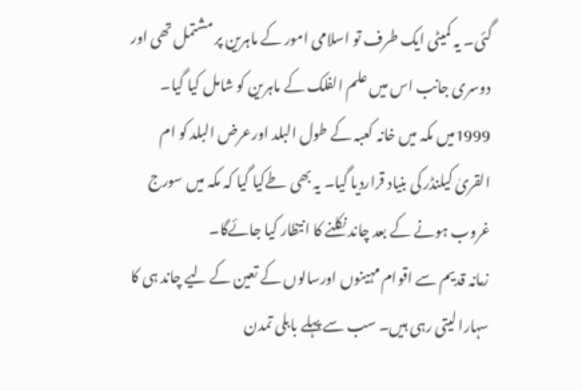گئی۔ یہ کمیٹی ایک طرف تو اسلامی امور کے ماہرین پر مشتمل تھی اور دوسری جانب اس میں علم الفلک کے ماہرین کو شامل کیا گیا۔
1999میں مکہ میں خانہ کعبہ کے طول البلد اورعرض البلد کو ام القریٰ کیلنڈر کی بنیاد قراردیا گیا۔ یہ بھی طےکیا گیا کہ مکہ میں سورج غروب ہونے کے بعد چاند نکلنے کا انتظار کیا جائےگا۔
زمانہ قدیم سے اقوام مہینوں اورسالوں کے تعین کے لیے چاند ہی کا سہارا لیتی رہی ہیں۔ سب سے پہلے بابلی تمدن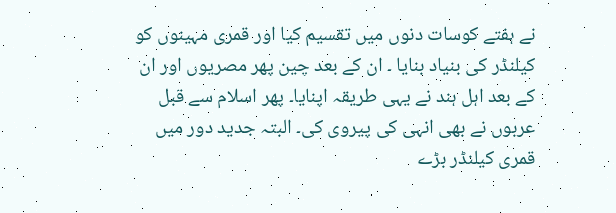نے ہفتے کوسات دنوں میں تقسیم کیا اور قمری مہینوں کو کیلنڈر کی بنیاد بنایا ۔ ان کے بعد چین پھر مصریوں اور ان کے بعد اہل ہند نے یہی طریقہ اپنایا۔ پھر اسلام سے قبل عربوں نے بھی انہی کی پیروی کی۔ البتہ جدید دور میں قمری کیلنڈر بڑے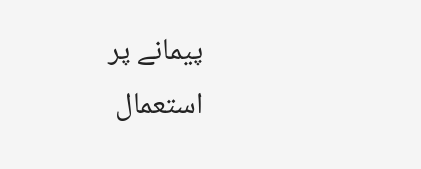پیمانے پر استعمال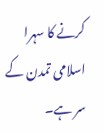کرنے کا سہرا اسلامی تمدن کے سر ہے۔